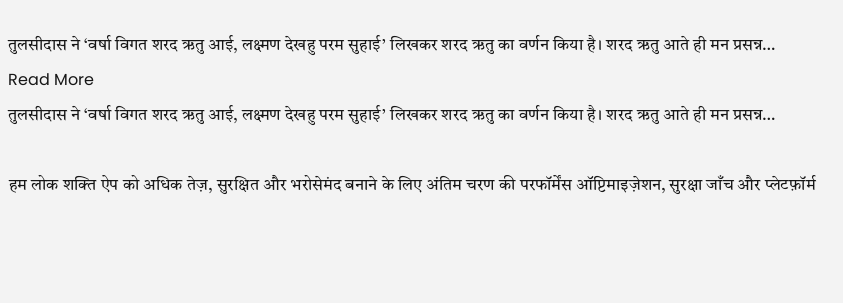तुलसीदास ने ‘वर्षा विगत शरद ऋतु आई, लक्ष्मण देखहु परम सुहाई’ लिखकर शरद ऋतु का वर्णन किया है। शरद ऋतु आते ही मन प्रसन्न…
Read More
तुलसीदास ने ‘वर्षा विगत शरद ऋतु आई, लक्ष्मण देखहु परम सुहाई’ लिखकर शरद ऋतु का वर्णन किया है। शरद ऋतु आते ही मन प्रसन्न…

हम लोक शक्ति ऐप को अधिक तेज़, सुरक्षित और भरोसेमंद बनाने के लिए अंतिम चरण की परफॉर्मेंस ऑप्टिमाइज़ेशन, सुरक्षा जाँच और प्लेटफ़ॉर्म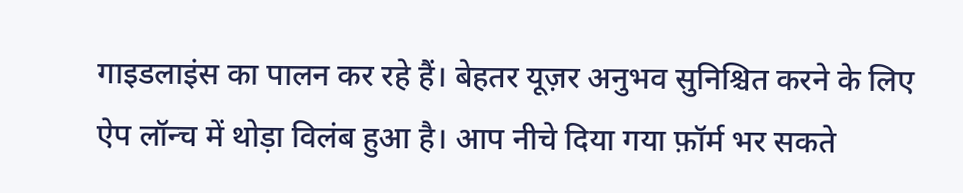गाइडलाइंस का पालन कर रहे हैं। बेहतर यूज़र अनुभव सुनिश्चित करने के लिए ऐप लॉन्च में थोड़ा विलंब हुआ है। आप नीचे दिया गया फ़ॉर्म भर सकते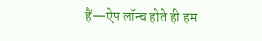हैं—ऐप लॉन्च होते ही हम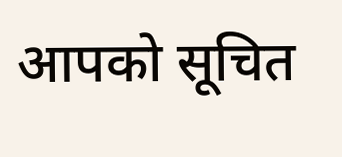आपको सूचित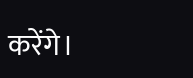करेंगे।